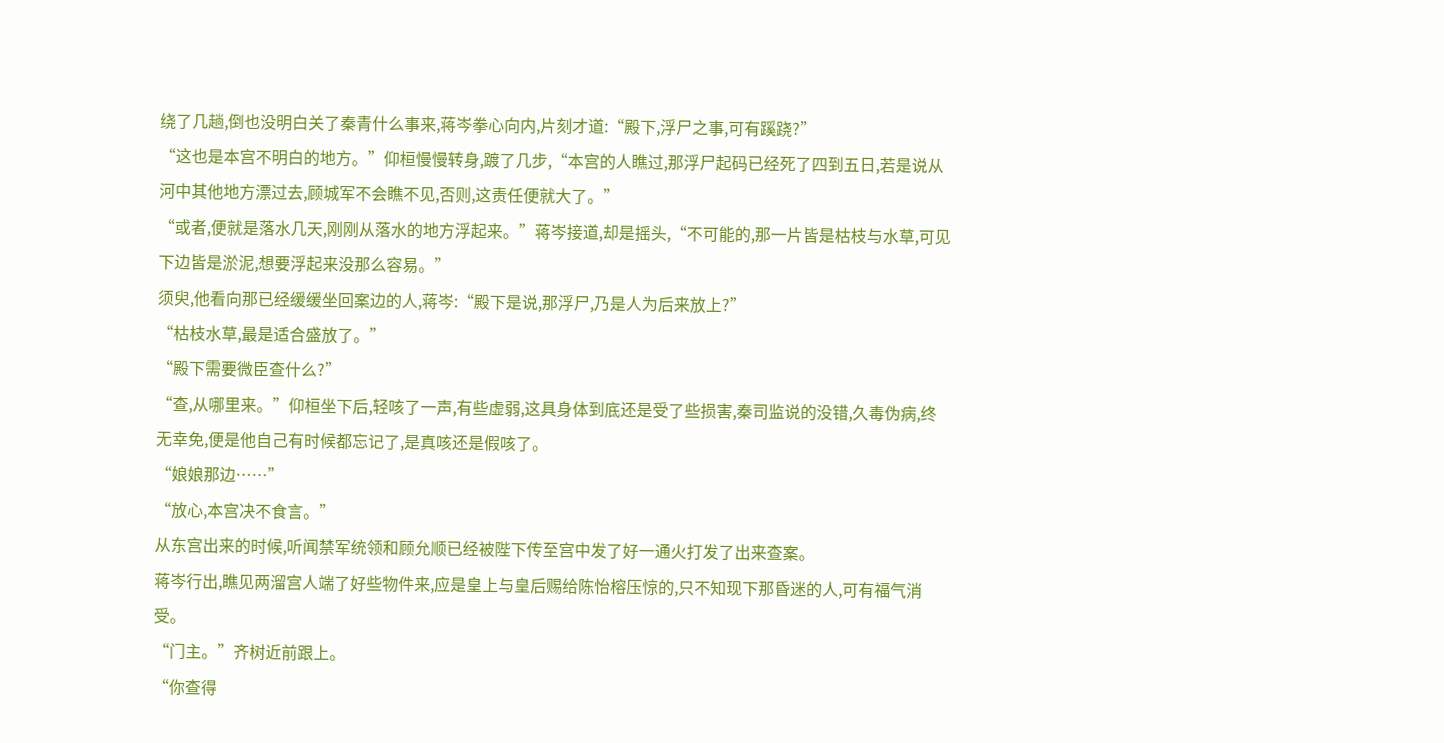绕了几趟,倒也没明白关了秦青什么事来,蒋岑拳心向内,片刻才道:“殿下,浮尸之事,可有蹊跷?”
“这也是本宫不明白的地方。”仰桓慢慢转身,踱了几步,“本宫的人瞧过,那浮尸起码已经死了四到五日,若是说从河中其他地方漂过去,顾城军不会瞧不见,否则,这责任便就大了。”
“或者,便就是落水几天,刚刚从落水的地方浮起来。”蒋岑接道,却是摇头,“不可能的,那一片皆是枯枝与水草,可见下边皆是淤泥,想要浮起来没那么容易。”
须臾,他看向那已经缓缓坐回案边的人,蒋岑:“殿下是说,那浮尸,乃是人为后来放上?”
“枯枝水草,最是适合盛放了。”
“殿下需要微臣查什么?”
“查,从哪里来。”仰桓坐下后,轻咳了一声,有些虚弱,这具身体到底还是受了些损害,秦司监说的没错,久毒伪病,终无幸免,便是他自己有时候都忘记了,是真咳还是假咳了。
“娘娘那边……”
“放心,本宫决不食言。”
从东宫出来的时候,听闻禁军统领和顾允顺已经被陛下传至宫中发了好一通火打发了出来查案。
蒋岑行出,瞧见两溜宫人端了好些物件来,应是皇上与皇后赐给陈怡榕压惊的,只不知现下那昏迷的人,可有福气消受。
“门主。”齐树近前跟上。
“你查得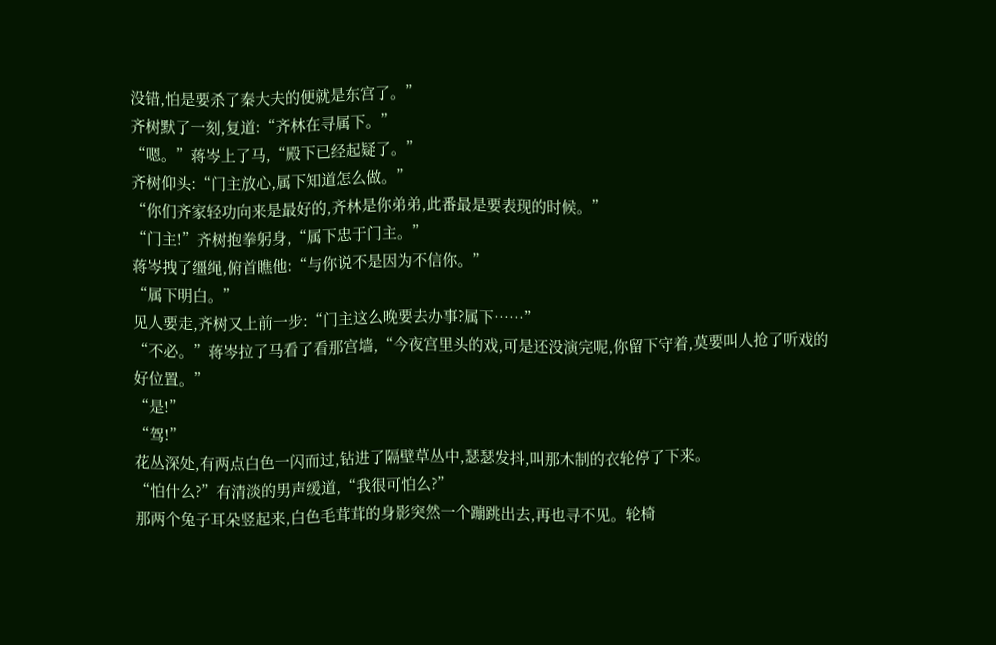没错,怕是要杀了秦大夫的便就是东宫了。”
齐树默了一刻,复道:“齐林在寻属下。”
“嗯。”蒋岑上了马,“殿下已经起疑了。”
齐树仰头:“门主放心,属下知道怎么做。”
“你们齐家轻功向来是最好的,齐林是你弟弟,此番最是要表现的时候。”
“门主!”齐树抱拳躬身,“属下忠于门主。”
蒋岑拽了缰绳,俯首瞧他:“与你说不是因为不信你。”
“属下明白。”
见人要走,齐树又上前一步:“门主这么晚要去办事?属下……”
“不必。”蒋岑拉了马看了看那宫墙,“今夜宫里头的戏,可是还没演完呢,你留下守着,莫要叫人抢了听戏的好位置。”
“是!”
“驾!”
花丛深处,有两点白色一闪而过,钻进了隔壁草丛中,瑟瑟发抖,叫那木制的衣轮停了下来。
“怕什么?”有清淡的男声缓道,“我很可怕么?”
那两个兔子耳朵竖起来,白色毛茸茸的身影突然一个蹦跳出去,再也寻不见。轮椅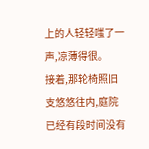上的人轻轻嗤了一声,凉薄得很。
接着,那轮椅照旧支悠悠往内,庭院已经有段时间没有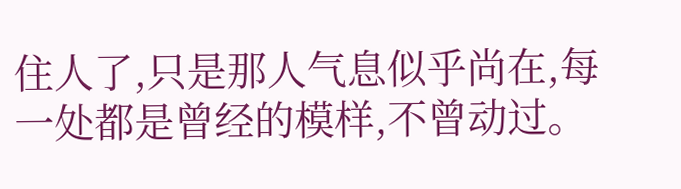住人了,只是那人气息似乎尚在,每一处都是曾经的模样,不曾动过。